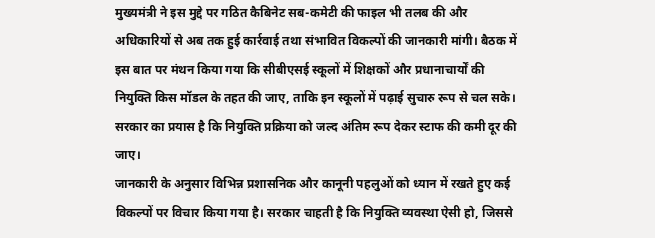मुख्यमंत्री ने इस मुद्दे पर गठित कैबिनेट सब-कमेटी की फाइल भी तलब की और अधिकारियों से अब तक हुई कार्रवाई तथा संभावित विकल्पों की जानकारी मांगी। बैठक में इस बात पर मंथन किया गया कि सीबीएसई स्कूलों में शिक्षकों और प्रधानाचार्यों की नियुक्ति किस मॉडल के तहत की जाए, ताकि इन स्कूलों में पढ़ाई सुचारु रूप से चल सके। सरकार का प्रयास है कि नियुक्ति प्रक्रिया को जल्द अंतिम रूप देकर स्टाफ की कमी दूर की जाए।
जानकारी के अनुसार विभिन्न प्रशासनिक और कानूनी पहलुओं को ध्यान में रखते हुए कई विकल्पों पर विचार किया गया है। सरकार चाहती है कि नियुक्ति व्यवस्था ऐसी हो, जिससे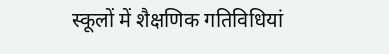स्कूलों में शैक्षणिक गतिविधियां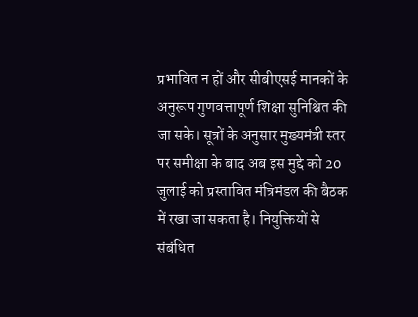प्रभावित न हों और सीबीएसई मानकों के अनुरूप गुणवत्तापूर्ण शिक्षा सुनिश्चित की जा सके। सूत्रों के अनुसार मुख्यमंत्री स्तर पर समीक्षा के बाद अब इस मुद्दे को 20 जुलाई को प्रस्तावित मंत्रिमंडल की बैठक में रखा जा सकता है। नियुक्तियों से संबंधित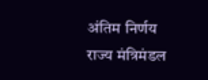अंतिम निर्णय राज्य मंत्रिमंडल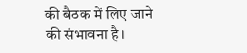की बैठक में लिए जाने की संभावना है।